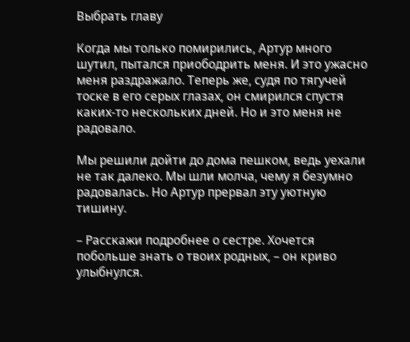Выбрать главу

Когда мы только помирились, Артур много шутил, пытался приободрить меня. И это ужасно меня раздражало. Теперь же, судя по тягучей тоске в его серых глазах, он смирился спустя каких-то нескольких дней. Но и это меня не радовало.

Мы решили дойти до дома пешком, ведь уехали не так далеко. Мы шли молча, чему я безумно радовалась. Но Артур прервал эту уютную тишину.

– Расскажи подробнее о сестре. Хочется побольше знать о твоих родных, – он криво улыбнулся.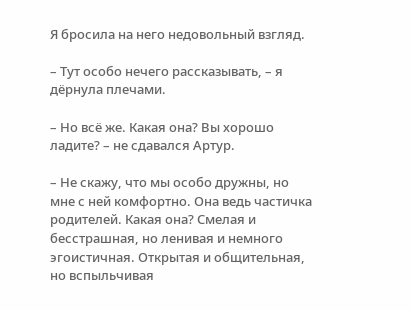Я бросила на него недовольный взгляд.

– Тут особо нечего рассказывать, – я дёрнула плечами.

– Но всё же. Какая она? Вы хорошо ладите? – не сдавался Артур.

– Не скажу, что мы особо дружны, но мне с ней комфортно. Она ведь частичка родителей. Какая она? Смелая и бесстрашная, но ленивая и немного эгоистичная. Открытая и общительная, но вспыльчивая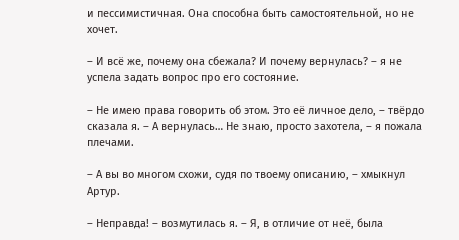и пессимистичная. Она способна быть самостоятельной, но не хочет.

– И всё же, почему она сбежала? И почему вернулась? – я не успела задать вопрос про его состояние.

– Не имею права говорить об этом. Это её личное дело, – твёрдо сказала я. – А вернулась… Не знаю, просто захотела, – я пожала плечами.

– А вы во многом схожи, судя по твоему описанию, – хмыкнул Артур.

– Неправда! – возмутилась я. – Я, в отличие от неё, была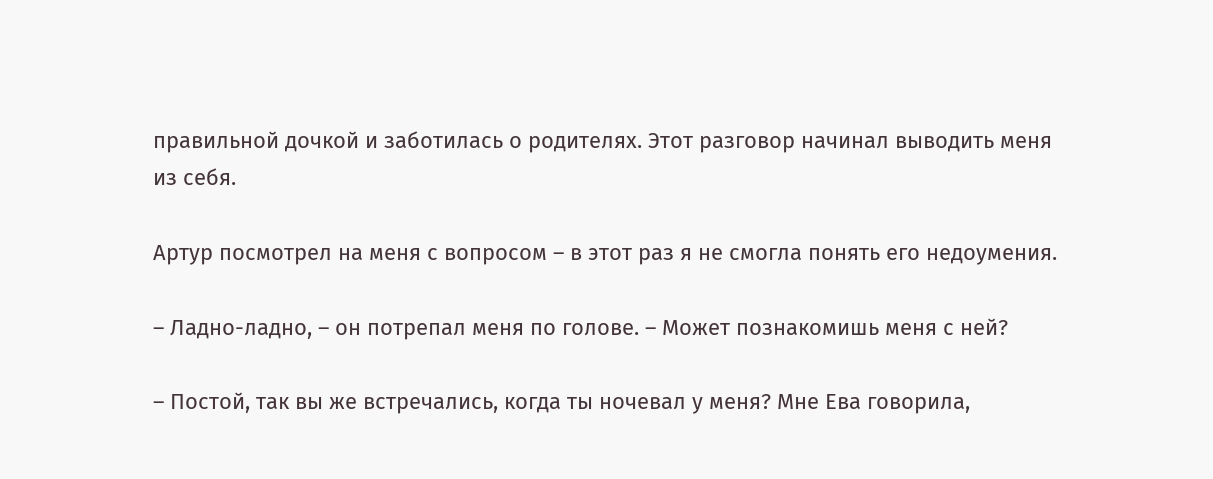правильной дочкой и заботилась о родителях. Этот разговор начинал выводить меня из себя.

Артур посмотрел на меня с вопросом – в этот раз я не смогла понять его недоумения.

– Ладно-ладно, – он потрепал меня по голове. – Может познакомишь меня с ней?

– Постой, так вы же встречались, когда ты ночевал у меня? Мне Ева говорила,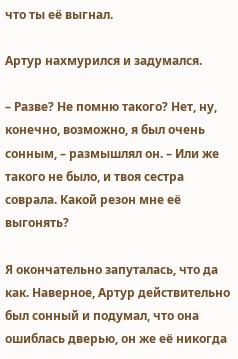что ты её выгнал.

Артур нахмурился и задумался.

– Разве? Не помню такого? Нет, ну, конечно, возможно, я был очень сонным, – размышлял он. – Или же такого не было, и твоя сестра соврала. Какой резон мне её выгонять?

Я окончательно запуталась, что да как. Наверное, Артур действительно был сонный и подумал, что она ошиблась дверью, он же её никогда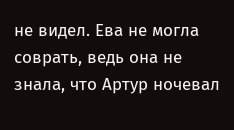не видел. Ева не могла соврать, ведь она не знала, что Артур ночевал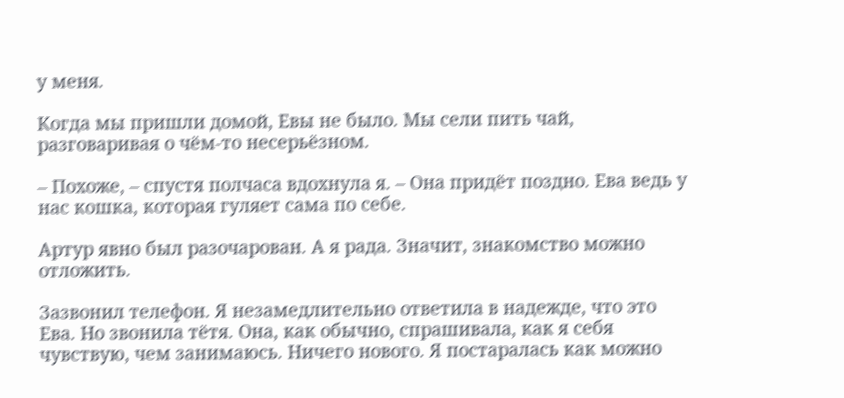у меня.

Когда мы пришли домой, Евы не было. Мы сели пить чай, разговаривая о чём-то несерьёзном.

– Похоже, – спустя полчаса вдохнула я. – Она придёт поздно. Ева ведь у нас кошка, которая гуляет сама по себе.

Артур явно был разочарован. А я рада. Значит, знакомство можно отложить.

Зазвонил телефон. Я незамедлительно ответила в надежде, что это Ева. Но звонила тётя. Она, как обычно, спрашивала, как я себя чувствую, чем занимаюсь. Ничего нового. Я постаралась как можно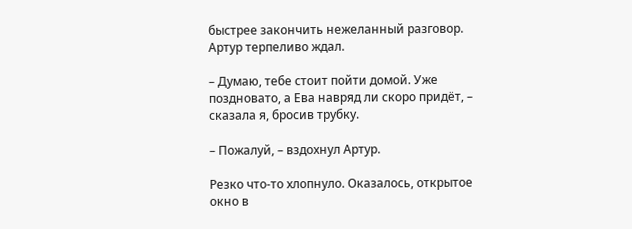быстрее закончить нежеланный разговор. Артур терпеливо ждал.

– Думаю, тебе стоит пойти домой. Уже поздновато, а Ева навряд ли скоро придёт, – сказала я, бросив трубку.

– Пожалуй, – вздохнул Артур.

Резко что-то хлопнуло. Оказалось, открытое окно в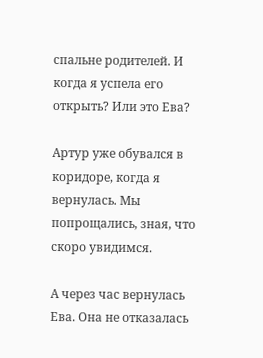спальне родителей. И когда я успела его открыть? Или это Ева?

Артур уже обувался в коридоре, когда я вернулась. Мы попрощались, зная, что скоро увидимся.

А через час вернулась Ева. Она не отказалась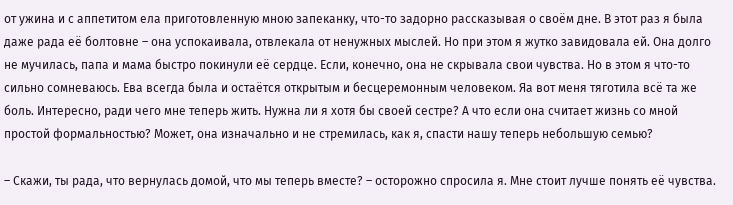от ужина и с аппетитом ела приготовленную мною запеканку, что-то задорно рассказывая о своём дне. В этот раз я была даже рада её болтовне – она успокаивала, отвлекала от ненужных мыслей. Но при этом я жутко завидовала ей. Она долго не мучилась, папа и мама быстро покинули её сердце. Если, конечно, она не скрывала свои чувства. Но в этом я что-то сильно сомневаюсь. Ева всегда была и остаётся открытым и бесцеремонным человеком. Яа вот меня тяготила всё та же боль. Интересно, ради чего мне теперь жить. Нужна ли я хотя бы своей сестре? А что если она считает жизнь со мной простой формальностью? Может, она изначально и не стремилась, как я, спасти нашу теперь небольшую семью?

– Скажи, ты рада, что вернулась домой, что мы теперь вместе? – осторожно спросила я. Мне стоит лучше понять её чувства.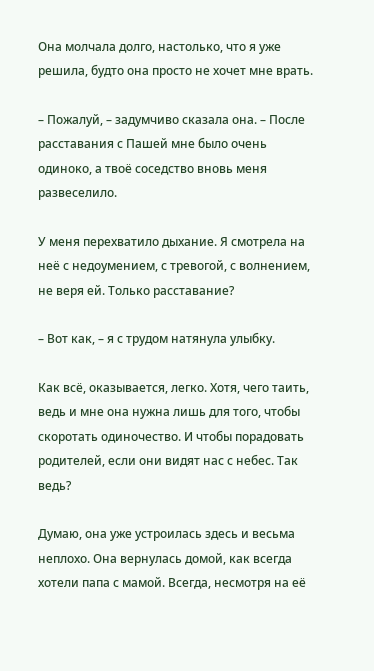Она молчала долго, настолько, что я уже решила, будто она просто не хочет мне врать.

– Пожалуй, – задумчиво сказала она. – После расставания с Пашей мне было очень одиноко, а твоё соседство вновь меня развеселило.

У меня перехватило дыхание. Я смотрела на неё с недоумением, с тревогой, с волнением, не веря ей. Только расставание?

– Вот как, – я с трудом натянула улыбку.

Как всё, оказывается, легко. Хотя, чего таить, ведь и мне она нужна лишь для того, чтобы скоротать одиночество. И чтобы порадовать родителей, если они видят нас с небес. Так ведь?

Думаю, она уже устроилась здесь и весьма неплохо. Она вернулась домой, как всегда хотели папа с мамой. Всегда, несмотря на её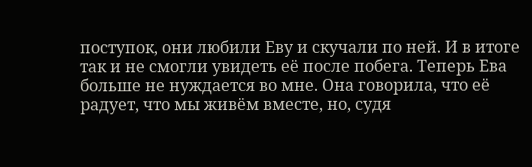поступок, они любили Еву и скучали по ней. И в итоге так и не смогли увидеть её после побега. Теперь Ева больше не нуждается во мне. Она говорила, что её радует, что мы живём вместе, но, судя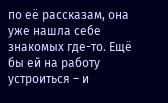по её рассказам, она уже нашла себе знакомых где-то. Ещё бы ей на работу устроиться – и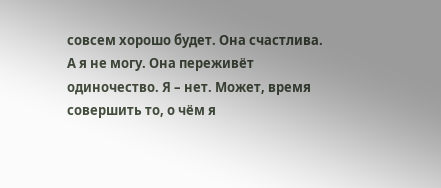совсем хорошо будет. Она счастлива. А я не могу. Она переживёт одиночество. Я – нет. Может, время совершить то, о чём я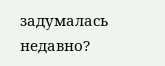задумалась недавно?